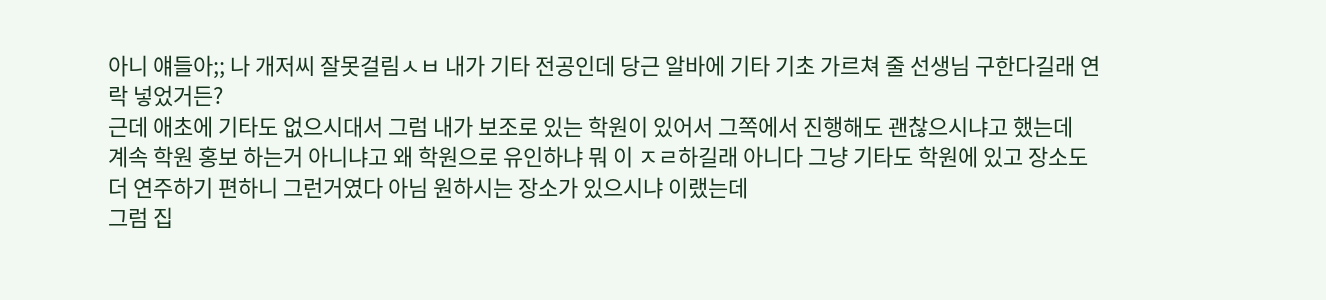아니 얘들아;; 나 개저씨 잘못걸림ㅅㅂ 내가 기타 전공인데 당근 알바에 기타 기초 가르쳐 줄 선생님 구한다길래 연락 넣었거든?
근데 애초에 기타도 없으시대서 그럼 내가 보조로 있는 학원이 있어서 그쪽에서 진행해도 괜찮으시냐고 했는데
계속 학원 홍보 하는거 아니냐고 왜 학원으로 유인하냐 뭐 이 ㅈㄹ하길래 아니다 그냥 기타도 학원에 있고 장소도 더 연주하기 편하니 그런거였다 아님 원하시는 장소가 있으시냐 이랬는데
그럼 집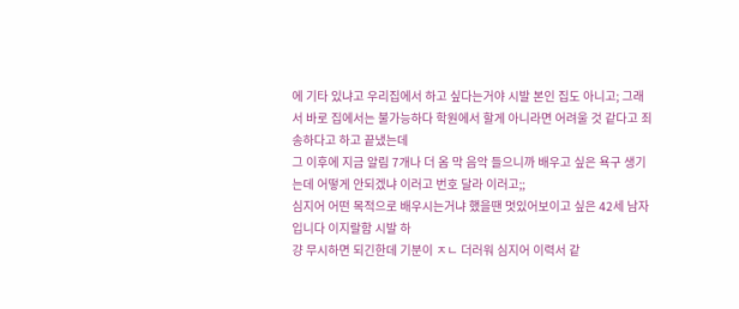에 기타 있냐고 우리집에서 하고 싶다는거야 시발 본인 집도 아니고; 그래서 바로 집에서는 불가능하다 학원에서 할게 아니라면 어려울 것 같다고 죄송하다고 하고 끝냈는데
그 이후에 지금 알림 7개나 더 옴 막 음악 들으니까 배우고 싶은 욕구 생기는데 어떻게 안되겠냐 이러고 번호 달라 이러고;;
심지어 어떤 목적으로 배우시는거냐 했을땐 멋있어보이고 싶은 42세 남자 입니다 이지랄함 시발 하
걍 무시하면 되긴한데 기분이 ㅈㄴ 더러워 심지어 이력서 같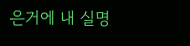은거에 내 실명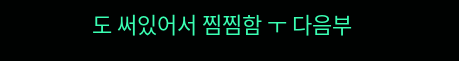도 써있어서 찜찜함 ㅜ 다음부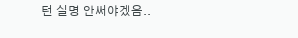턴 실명 안써야겠음..